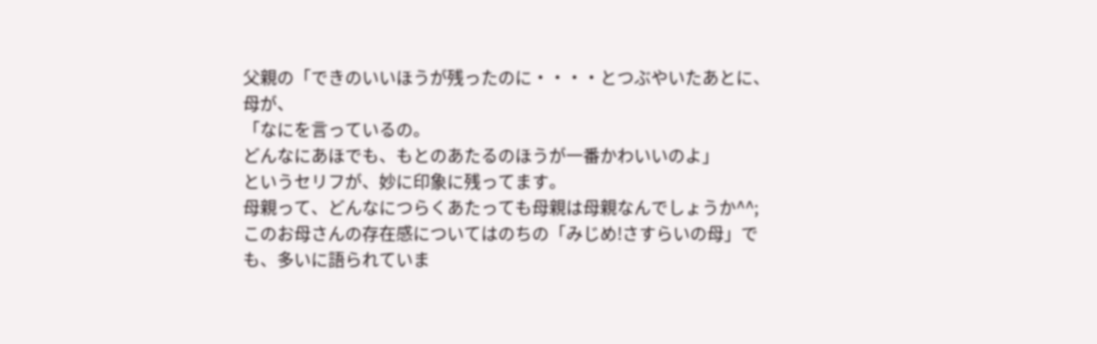父親の「できのいいほうが残ったのに・・・・とつぶやいたあとに、
母が、
「なにを言っているの。
どんなにあほでも、もとのあたるのほうが一番かわいいのよ」
というセリフが、妙に印象に残ってます。
母親って、どんなにつらくあたっても母親は母親なんでしょうか^^;
このお母さんの存在感についてはのちの「みじめ!さすらいの母」でも、多いに語られていま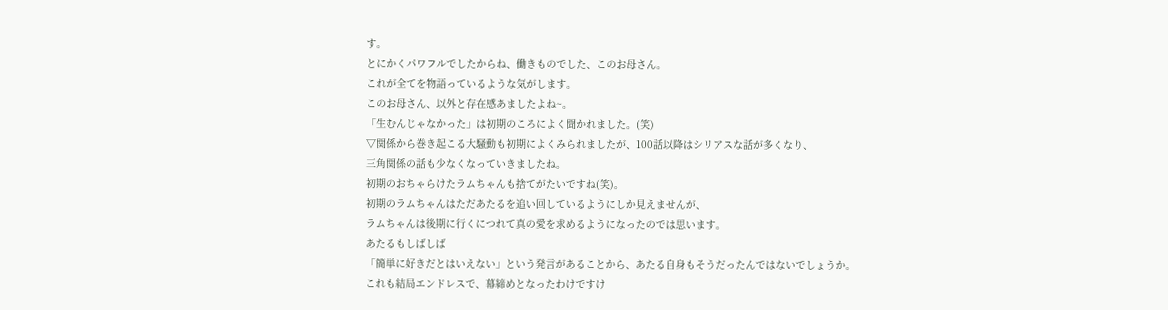す。
とにかくパワフルでしたからね、働きものでした、このお母さん。
これが全てを物語っているような気がします。
このお母さん、以外と存在感あましたよね~。
「生むんじゃなかった」は初期のころによく聞かれました。(笑)
▽関係から巻き起こる大騒動も初期によくみられましたが、100話以降はシリアスな話が多くなり、
三角関係の話も少なくなっていきましたね。
初期のおちゃらけたラムちゃんも捨てがたいですね(笑)。
初期のラムちゃんはただあたるを追い回しているようにしか見えませんが、
ラムちゃんは後期に行くにつれて真の愛を求めるようになったのでは思います。
あたるもしばしば
「簡単に好きだとはいえない」という発言があることから、あたる自身もそうだったんではないでしょうか。
これも結局エンドレスで、幕締めとなったわけですけ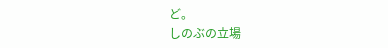ど。
しのぶの立場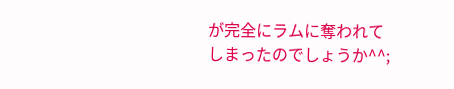が完全にラムに奪われてしまったのでしょうか^^;